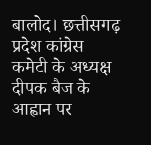बालोद। छत्तीसगढ़ प्रदेश कांग्रेस कमेटी के अध्यक्ष दीपक बैज के आह्वान पर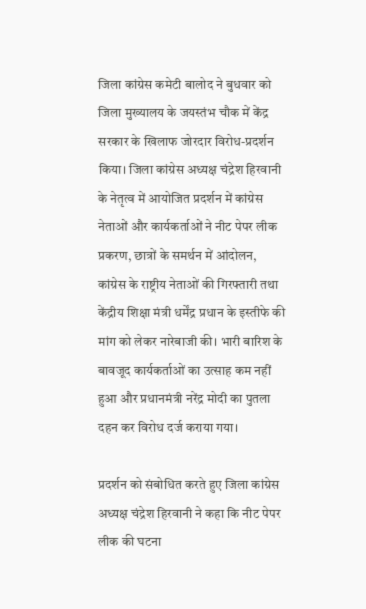जिला कांग्रेस कमेटी बालोद ने बुधवार को जिला मुख्यालय के जयस्तंभ चौक में केंद्र सरकार के खिलाफ जोरदार विरोध-प्रदर्शन किया। जिला कांग्रेस अध्यक्ष चंद्रेश हिरवानी के नेतृत्व में आयोजित प्रदर्शन में कांग्रेस नेताओं और कार्यकर्ताओं ने नीट पेपर लीक प्रकरण, छात्रों के समर्थन में आंदोलन, कांग्रेस के राष्ट्रीय नेताओं की गिरफ्तारी तथा केंद्रीय शिक्षा मंत्री धर्मेंद्र प्रधान के इस्तीफे की मांग को लेकर नारेबाजी की। भारी बारिश के बावजूद कार्यकर्ताओं का उत्साह कम नहीं हुआ और प्रधानमंत्री नरेंद्र मोदी का पुतला दहन कर विरोध दर्ज कराया गया।

प्रदर्शन को संबोधित करते हुए जिला कांग्रेस अध्यक्ष चंद्रेश हिरवानी ने कहा कि नीट पेपर लीक की घटना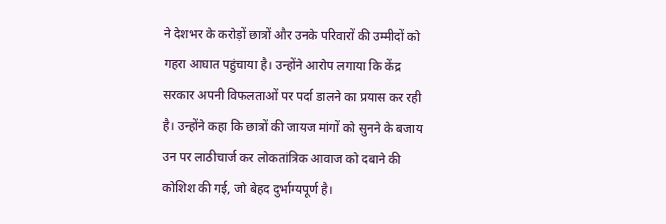ने देशभर के करोड़ों छात्रों और उनके परिवारों की उम्मीदों को गहरा आघात पहुंचाया है। उन्होंने आरोप लगाया कि केंद्र सरकार अपनी विफलताओं पर पर्दा डालने का प्रयास कर रही है। उन्होंने कहा कि छात्रों की जायज मांगों को सुनने के बजाय उन पर लाठीचार्ज कर लोकतांत्रिक आवाज को दबाने की कोशिश की गई, जो बेहद दुर्भाग्यपूर्ण है।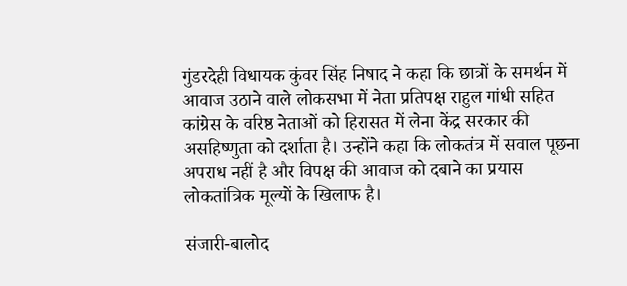गुंडरदेही विधायक कुंवर सिंह निषाद ने कहा कि छात्रों के समर्थन में आवाज उठाने वाले लोकसभा में नेता प्रतिपक्ष राहुल गांधी सहित कांग्रेस के वरिष्ठ नेताओं को हिरासत में लेना केंद्र सरकार की असहिष्णुता को दर्शाता है। उन्होंने कहा कि लोकतंत्र में सवाल पूछना अपराध नहीं है और विपक्ष की आवाज को दबाने का प्रयास लोकतांत्रिक मूल्यों के खिलाफ है।

संजारी-बालोद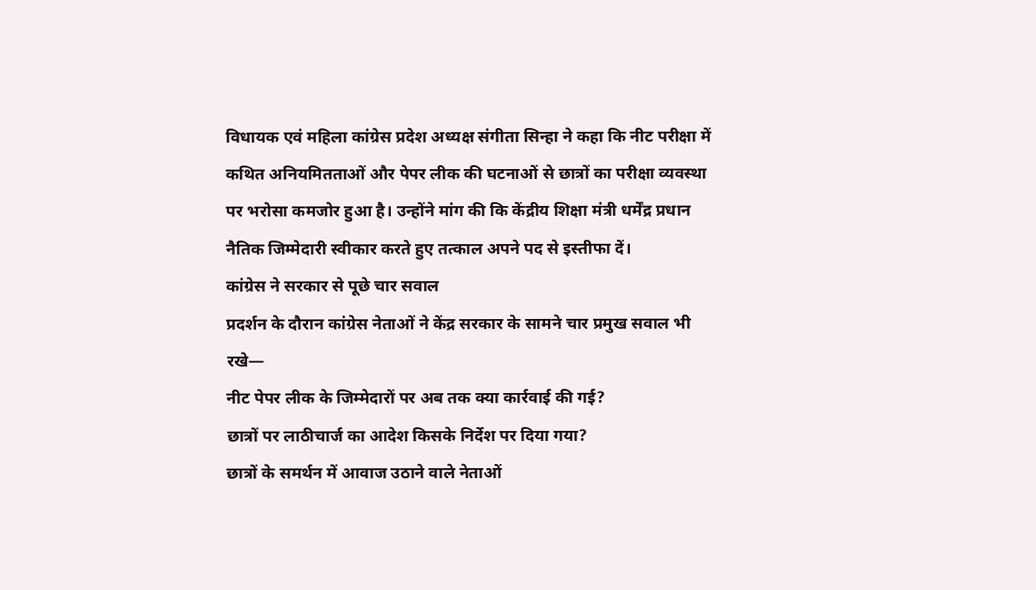विधायक एवं महिला कांग्रेस प्रदेश अध्यक्ष संगीता सिन्हा ने कहा कि नीट परीक्षा में कथित अनियमितताओं और पेपर लीक की घटनाओं से छात्रों का परीक्षा व्यवस्था पर भरोसा कमजोर हुआ है। उन्होंने मांग की कि केंद्रीय शिक्षा मंत्री धर्मेंद्र प्रधान नैतिक जिम्मेदारी स्वीकार करते हुए तत्काल अपने पद से इस्तीफा दें।
कांग्रेस ने सरकार से पूछे चार सवाल
प्रदर्शन के दौरान कांग्रेस नेताओं ने केंद्र सरकार के सामने चार प्रमुख सवाल भी रखे—
नीट पेपर लीक के जिम्मेदारों पर अब तक क्या कार्रवाई की गई?
छात्रों पर लाठीचार्ज का आदेश किसके निर्देश पर दिया गया?
छात्रों के समर्थन में आवाज उठाने वाले नेताओं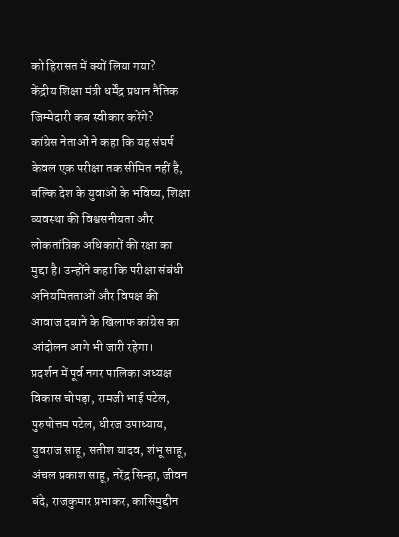को हिरासत में क्यों लिया गया?
केंद्रीय शिक्षा मंत्री धर्मेंद्र प्रधान नैतिक जिम्मेदारी कब स्वीकार करेंगे?
कांग्रेस नेताओं ने कहा कि यह संघर्ष केवल एक परीक्षा तक सीमित नहीं है, बल्कि देश के युवाओं के भविष्य, शिक्षा व्यवस्था की विश्वसनीयता और लोकतांत्रिक अधिकारों की रक्षा का मुद्दा है। उन्होंने कहा कि परीक्षा संबंधी अनियमितताओं और विपक्ष की आवाज दबाने के खिलाफ कांग्रेस का आंदोलन आगे भी जारी रहेगा।
प्रदर्शन में पूर्व नगर पालिका अध्यक्ष विकास चोपड़ा, रामजी भाई पटेल, पुरुषोत्तम पटेल, धीरज उपाध्याय, युवराज साहू, सतीश यादव, शंभू साहू, अंचल प्रकाश साहू, नरेंद्र सिन्हा, जीवन बंदे, राजकुमार प्रभाकर, कासिमुद्दीन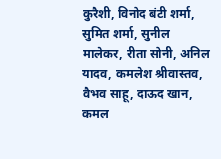कुरैशी, विनोद बंटी शर्मा, सुमित शर्मा, सुनील मालेकर, रीता सोनी, अनिल यादव, कमलेश श्रीवास्तव, वैभव साहू, दाऊद खान, कमल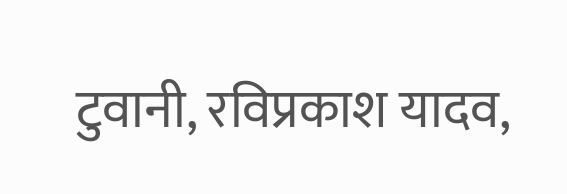टुवानी, रविप्रकाश यादव,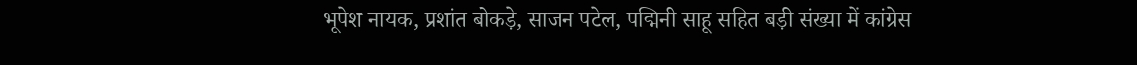भूपेश नायक, प्रशांत बोकड़े, साजन पटेल, पद्मिनी साहू सहित बड़ी संख्या में कांग्रेस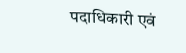पदाधिकारी एवं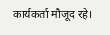कार्यकर्ता मौजूद रहे।